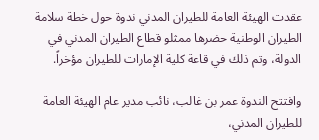عقدت الهيئة العامة للطيران المدني ندوة حول خطة سلامة الطيران الوطنية حضرها ممثلو قطاع الطيران المدني في الدولة، وتم ذلك في قاعة كلية الإمارات للطيران مؤخراً.

وافتتح الندوة عمر بن غالب، نائب مدير عام الهيئة العامة للطيران المدني،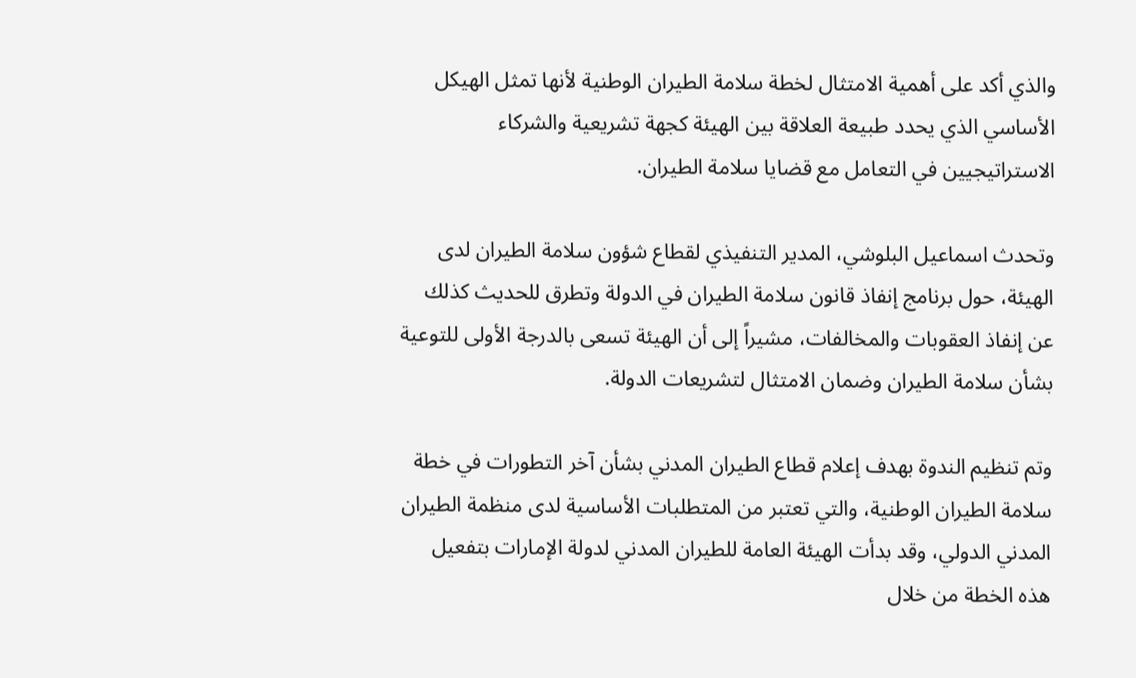والذي أكد على أهمية الامتثال لخطة سلامة الطيران الوطنية لأنها تمثل الهيكل الأساسي الذي يحدد طبيعة العلاقة بين الهيئة كجهة تشريعية والشركاء الاستراتيجيين في التعامل مع قضايا سلامة الطيران.

وتحدث اسماعيل البلوشي، المدير التنفيذي لقطاع شؤون سلامة الطيران لدى الهيئة، حول برنامج إنفاذ قانون سلامة الطيران في الدولة وتطرق للحديث كذلك عن إنفاذ العقوبات والمخالفات، مشيراً إلى أن الهيئة تسعى بالدرجة الأولى للتوعية بشأن سلامة الطيران وضمان الامتثال لتشريعات الدولة.

وتم تنظيم الندوة بهدف إعلام قطاع الطيران المدني بشأن آخر التطورات في خطة سلامة الطيران الوطنية، والتي تعتبر من المتطلبات الأساسية لدى منظمة الطيران المدني الدولي، وقد بدأت الهيئة العامة للطيران المدني لدولة الإمارات بتفعيل هذه الخطة من خلال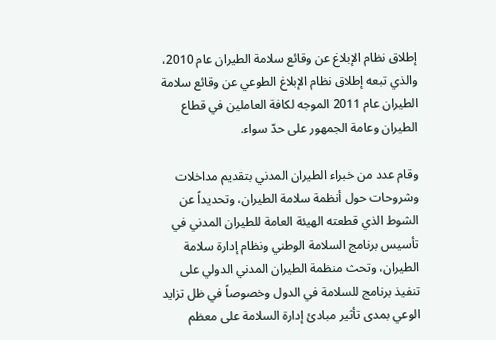إطلاق نظام الإبلاغ عن وقائع سلامة الطيران عام 2010، والذي تبعه إطلاق نظام الإبلاغ الطوعي عن وقائع سلامة الطيران عام 2011 الموجه لكافة العاملين في قطاع الطيران وعامة الجمهور على حدّ سواء.

وقام عدد من خبراء الطيران المدني بتقديم مداخلات وشروحات حول أنظمة سلامة الطيران، وتحديداً عن الشوط الذي قطعته الهيئة العامة للطيران المدني في تأسيس برنامج السلامة الوطني ونظام إدارة سلامة الطيران، وتحث منظمة الطيران المدني الدولي على تنفيذ برنامج للسلامة في الدول وخصوصاً في ظل تزايد الوعي بمدى تأثير مبادئ إدارة السلامة على معظم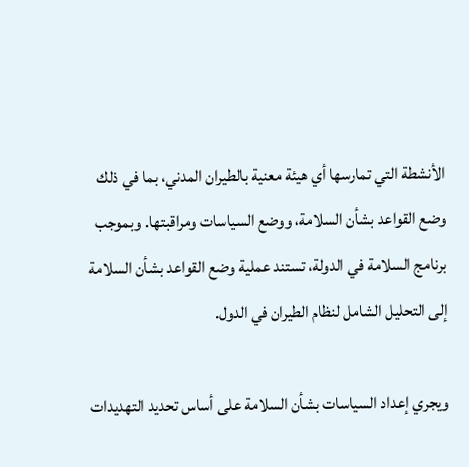الأنشطة التي تمارسها أي هيئة معنية بالطيران المدني، بما في ذلك وضع القواعد بشأن السلامة، ووضع السياسات ومراقبتها. وبموجب برنامج السلامة في الدولة، تستند عملية وضع القواعد بشأن السلامة إلى التحليل الشامل لنظام الطيران في الدول.

ويجري إعداد السياسات بشأن السلامة على أساس تحديد التهديدات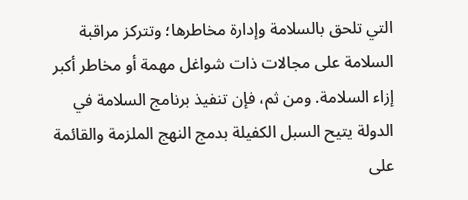التي تلحق بالسلامة وإدارة مخاطرها؛ وتتركز مراقبة السلامة على مجالات ذات شواغل مهمة أو مخاطر أكبر إزاء السلامة. ومن ثم، فإن تنفيذ برنامج السلامة في الدولة يتيح السبل الكفيلة بدمج النهج الملزمة والقائمة على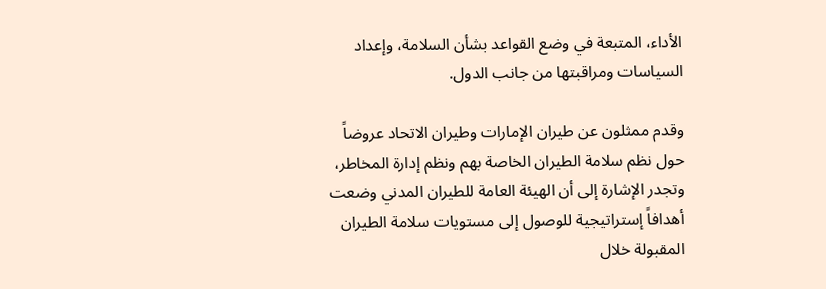الأداء، المتبعة في وضع القواعد بشأن السلامة، وإعداد السياسات ومراقبتها من جانب الدول.

وقدم ممثلون عن طيران الإمارات وطيران الاتحاد عروضاً حول نظم سلامة الطيران الخاصة بهم ونظم إدارة المخاطر، وتجدر الإشارة إلى أن الهيئة العامة للطيران المدني وضعت أهدافاً إستراتيجية للوصول إلى مستويات سلامة الطيران المقبولة خلال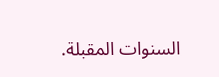السنوات المقبلة.